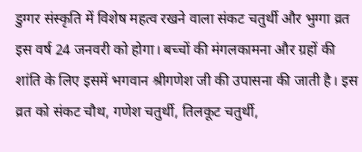डुग्गर संस्कृति में विशेष महत्व रखने वाला संकट चतुर्थी और भुग्गा व्रत इस वर्ष 24 जनवरी को होगा। बच्चों की मंगलकामना और ग्रहों की शांति के लिए इसमें भगवान श्रीगणेश जी की उपासना की जाती है। इस व्रत को संकट चौथ, गणेश चतुर्थी, तिलकूट चतुर्थी,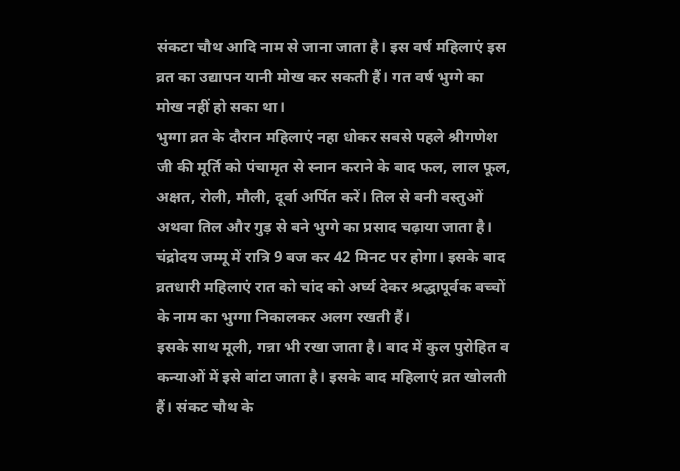संकटा चौथ आदि नाम से जाना जाता है। इस वर्ष महिलाएं इस व्रत का उद्यापन यानी मोख कर सकती हैं। गत वर्ष भुग्गे का मोख नहीं हो सका था।
भुग्गा व्रत के दौरान महिलाएं नहा धोकर सबसे पहले श्रीगणेश जी की मूर्ति को पंचामृत से स्नान कराने के बाद फल, लाल फूल, अक्षत, रोली, मौली, दूर्वा अर्पित करें। तिल से बनी वस्तुओं अथवा तिल और गुड़ से बने भुग्गे का प्रसाद चढ़ाया जाता है। चंद्रोदय जम्मू में रात्रि 9 बज कर 42 मिनट पर होगा। इसके बाद व्रतधारी महिलाएं रात को चांद को अर्घ्य देकर श्रद्धापूर्वक बच्चों के नाम का भुग्गा निकालकर अलग रखती हैं।
इसके साथ मूली, गन्ना भी रखा जाता है। बाद में कुल पुरोहित व कन्याओं में इसे बांटा जाता है। इसके बाद महिलाएं व्रत खोलती हैं। संकट चौथ के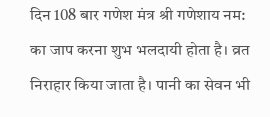दिन 108 बार गणेश मंत्र श्री गणेशाय नम: का जाप करना शुभ भलदायी होता है। व्रत निराहार किया जाता है। पानी का सेवन भी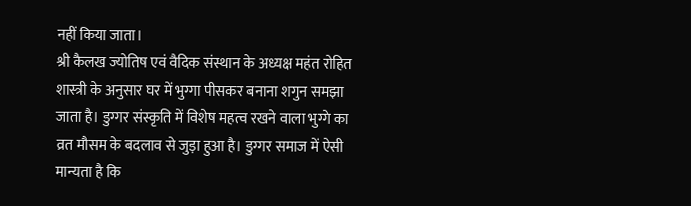नहीं किया जाता।
श्री कैलख ज्योतिष एवं वैदिक संस्थान के अध्यक्ष महंत रोहित शास्त्री के अनुसार घर में भुग्गा पीसकर बनाना शगुन समझा जाता है। डुग्गर संस्कृति में विशेष महत्व रखने वाला भुग्गे का व्रत मौसम के बदलाव से जुड़ा हुआ है। डुग्गर समाज में ऐसी मान्यता है कि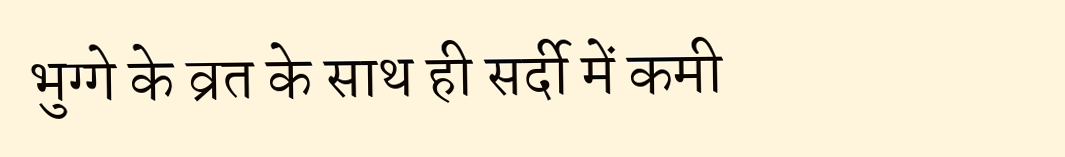भुग्गे के व्रत के साथ ही सर्दी में कमी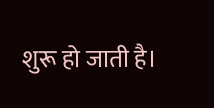शुरू हो जाती है।